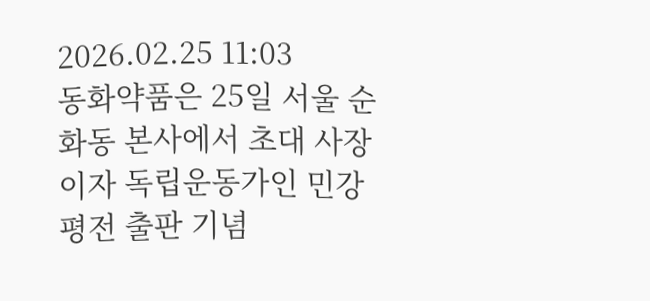2026.02.25 11:03
동화약품은 25일 서울 순화동 본사에서 초대 사장이자 독립운동가인 민강 평전 출판 기념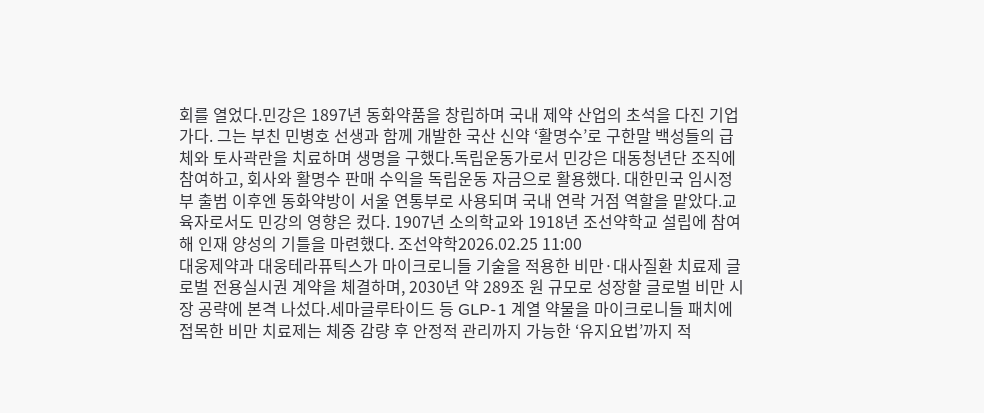회를 열었다.민강은 1897년 동화약품을 창립하며 국내 제약 산업의 초석을 다진 기업가다. 그는 부친 민병호 선생과 함께 개발한 국산 신약 ‘활명수’로 구한말 백성들의 급체와 토사곽란을 치료하며 생명을 구했다.독립운동가로서 민강은 대동청년단 조직에 참여하고, 회사와 활명수 판매 수익을 독립운동 자금으로 활용했다. 대한민국 임시정부 출범 이후엔 동화약방이 서울 연통부로 사용되며 국내 연락 거점 역할을 맡았다.교육자로서도 민강의 영향은 컸다. 1907년 소의학교와 1918년 조선약학교 설립에 참여해 인재 양성의 기틀을 마련했다. 조선약학2026.02.25 11:00
대웅제약과 대웅테라퓨틱스가 마이크로니들 기술을 적용한 비만·대사질환 치료제 글로벌 전용실시권 계약을 체결하며, 2030년 약 289조 원 규모로 성장할 글로벌 비만 시장 공략에 본격 나섰다.세마글루타이드 등 GLP-1 계열 약물을 마이크로니들 패치에 접목한 비만 치료제는 체중 감량 후 안정적 관리까지 가능한 ‘유지요법’까지 적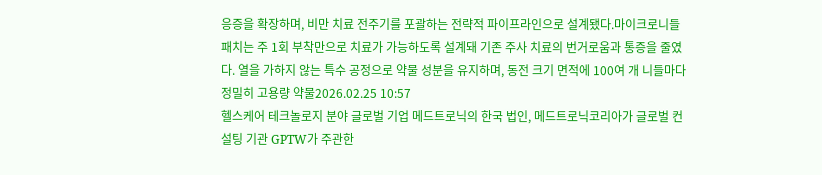응증을 확장하며, 비만 치료 전주기를 포괄하는 전략적 파이프라인으로 설계됐다.마이크로니들 패치는 주 1회 부착만으로 치료가 가능하도록 설계돼 기존 주사 치료의 번거로움과 통증을 줄였다. 열을 가하지 않는 특수 공정으로 약물 성분을 유지하며, 동전 크기 면적에 100여 개 니들마다 정밀히 고용량 약물2026.02.25 10:57
헬스케어 테크놀로지 분야 글로벌 기업 메드트로닉의 한국 법인, 메드트로닉코리아가 글로벌 컨설팅 기관 GPTW가 주관한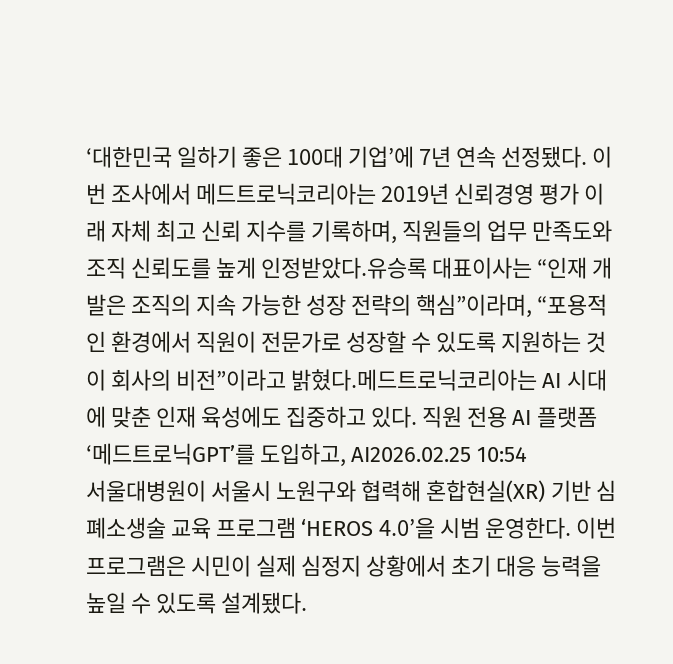‘대한민국 일하기 좋은 100대 기업’에 7년 연속 선정됐다. 이번 조사에서 메드트로닉코리아는 2019년 신뢰경영 평가 이래 자체 최고 신뢰 지수를 기록하며, 직원들의 업무 만족도와 조직 신뢰도를 높게 인정받았다.유승록 대표이사는 “인재 개발은 조직의 지속 가능한 성장 전략의 핵심”이라며, “포용적인 환경에서 직원이 전문가로 성장할 수 있도록 지원하는 것이 회사의 비전”이라고 밝혔다.메드트로닉코리아는 AI 시대에 맞춘 인재 육성에도 집중하고 있다. 직원 전용 AI 플랫폼 ‘메드트로닉GPT’를 도입하고, AI2026.02.25 10:54
서울대병원이 서울시 노원구와 협력해 혼합현실(XR) 기반 심폐소생술 교육 프로그램 ‘HEROS 4.0’을 시범 운영한다. 이번 프로그램은 시민이 실제 심정지 상황에서 초기 대응 능력을 높일 수 있도록 설계됐다.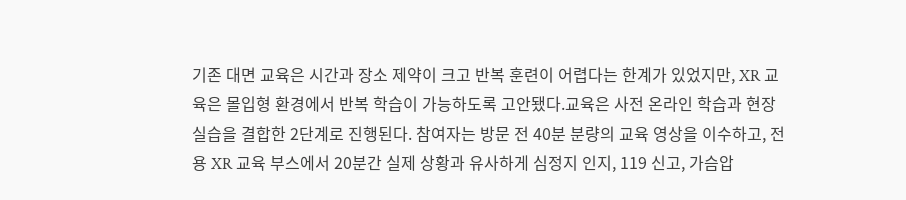기존 대면 교육은 시간과 장소 제약이 크고 반복 훈련이 어렵다는 한계가 있었지만, XR 교육은 몰입형 환경에서 반복 학습이 가능하도록 고안됐다.교육은 사전 온라인 학습과 현장 실습을 결합한 2단계로 진행된다. 참여자는 방문 전 40분 분량의 교육 영상을 이수하고, 전용 XR 교육 부스에서 20분간 실제 상황과 유사하게 심정지 인지, 119 신고, 가슴압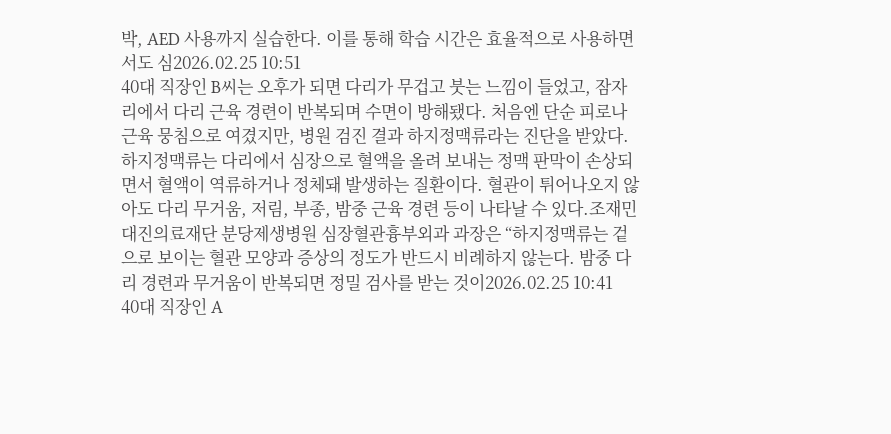박, AED 사용까지 실습한다. 이를 통해 학습 시간은 효율적으로 사용하면서도 심2026.02.25 10:51
40대 직장인 B씨는 오후가 되면 다리가 무겁고 붓는 느낌이 들었고, 잠자리에서 다리 근육 경련이 반복되며 수면이 방해됐다. 처음엔 단순 피로나 근육 뭉침으로 여겼지만, 병원 검진 결과 하지정맥류라는 진단을 받았다.하지정맥류는 다리에서 심장으로 혈액을 올려 보내는 정맥 판막이 손상되면서 혈액이 역류하거나 정체돼 발생하는 질환이다. 혈관이 튀어나오지 않아도 다리 무거움, 저림, 부종, 밤중 근육 경련 등이 나타날 수 있다.조재민 대진의료재단 분당제생병원 심장혈관흉부외과 과장은 “하지정맥류는 겉으로 보이는 혈관 모양과 증상의 정도가 반드시 비례하지 않는다. 밤중 다리 경련과 무거움이 반복되면 정밀 검사를 받는 것이2026.02.25 10:41
40대 직장인 A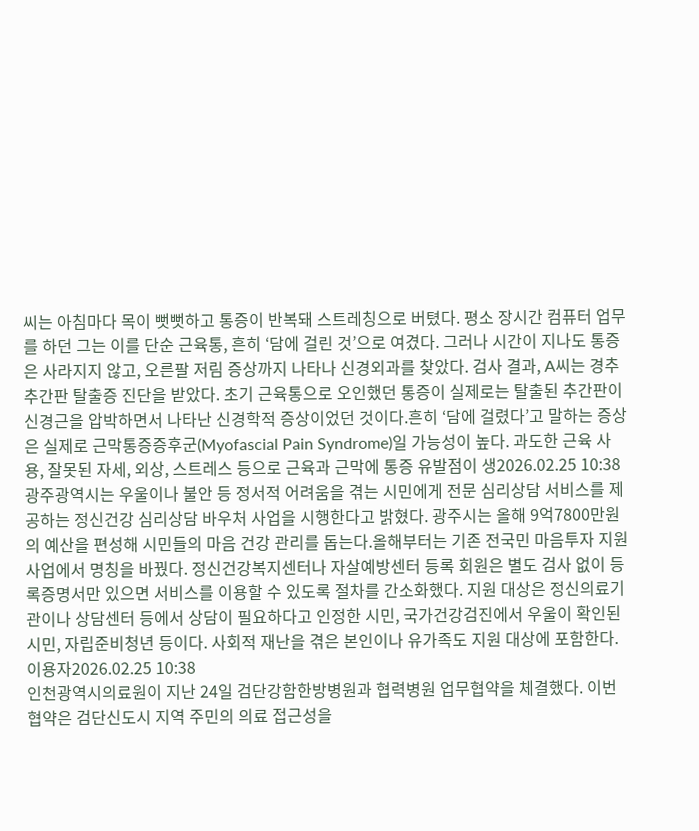씨는 아침마다 목이 뻣뻣하고 통증이 반복돼 스트레칭으로 버텼다. 평소 장시간 컴퓨터 업무를 하던 그는 이를 단순 근육통, 흔히 ‘담에 걸린 것’으로 여겼다. 그러나 시간이 지나도 통증은 사라지지 않고, 오른팔 저림 증상까지 나타나 신경외과를 찾았다. 검사 결과, A씨는 경추 추간판 탈출증 진단을 받았다. 초기 근육통으로 오인했던 통증이 실제로는 탈출된 추간판이 신경근을 압박하면서 나타난 신경학적 증상이었던 것이다.흔히 ‘담에 걸렸다’고 말하는 증상은 실제로 근막통증증후군(Myofascial Pain Syndrome)일 가능성이 높다. 과도한 근육 사용, 잘못된 자세, 외상, 스트레스 등으로 근육과 근막에 통증 유발점이 생2026.02.25 10:38
광주광역시는 우울이나 불안 등 정서적 어려움을 겪는 시민에게 전문 심리상담 서비스를 제공하는 정신건강 심리상담 바우처 사업을 시행한다고 밝혔다. 광주시는 올해 9억7800만원의 예산을 편성해 시민들의 마음 건강 관리를 돕는다.올해부터는 기존 전국민 마음투자 지원사업에서 명칭을 바꿨다. 정신건강복지센터나 자살예방센터 등록 회원은 별도 검사 없이 등록증명서만 있으면 서비스를 이용할 수 있도록 절차를 간소화했다. 지원 대상은 정신의료기관이나 상담센터 등에서 상담이 필요하다고 인정한 시민, 국가건강검진에서 우울이 확인된 시민, 자립준비청년 등이다. 사회적 재난을 겪은 본인이나 유가족도 지원 대상에 포함한다.이용자2026.02.25 10:38
인천광역시의료원이 지난 24일 검단강함한방병원과 협력병원 업무협약을 체결했다. 이번 협약은 검단신도시 지역 주민의 의료 접근성을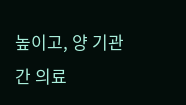높이고, 양 기관 간 의료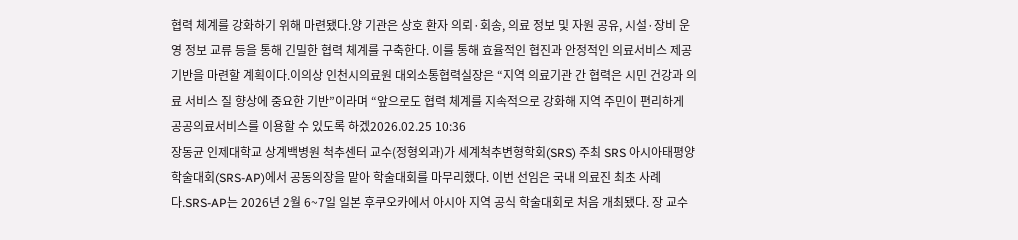협력 체계를 강화하기 위해 마련됐다.양 기관은 상호 환자 의뢰·회송, 의료 정보 및 자원 공유, 시설·장비 운영 정보 교류 등을 통해 긴밀한 협력 체계를 구축한다. 이를 통해 효율적인 협진과 안정적인 의료서비스 제공 기반을 마련할 계획이다.이의상 인천시의료원 대외소통협력실장은 “지역 의료기관 간 협력은 시민 건강과 의료 서비스 질 향상에 중요한 기반”이라며 “앞으로도 협력 체계를 지속적으로 강화해 지역 주민이 편리하게 공공의료서비스를 이용할 수 있도록 하겠2026.02.25 10:36
장동균 인제대학교 상계백병원 척추센터 교수(정형외과)가 세계척추변형학회(SRS) 주최 SRS 아시아태평양 학술대회(SRS-AP)에서 공동의장을 맡아 학술대회를 마무리했다. 이번 선임은 국내 의료진 최초 사례다.SRS-AP는 2026년 2월 6~7일 일본 후쿠오카에서 아시아 지역 공식 학술대회로 처음 개최됐다. 장 교수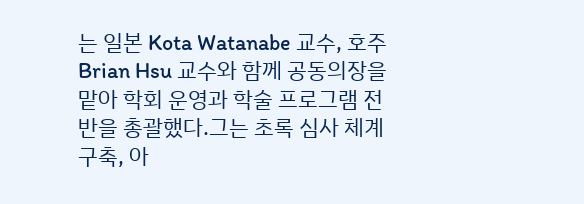는 일본 Kota Watanabe 교수, 호주 Brian Hsu 교수와 함께 공동의장을 맡아 학회 운영과 학술 프로그램 전반을 총괄했다.그는 초록 심사 체계 구축, 아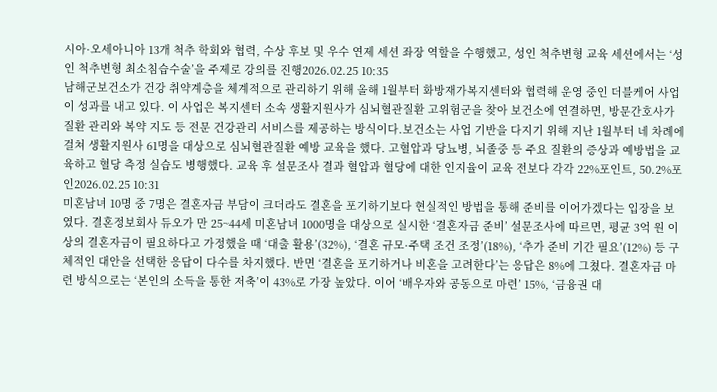시아·오세아니아 13개 척추 학회와 협력, 수상 후보 및 우수 연제 세션 좌장 역할을 수행했고, 성인 척추변형 교육 세션에서는 ‘성인 척추변형 최소침습수술’을 주제로 강의를 진행2026.02.25 10:35
남해군보건소가 건강 취약계층을 체계적으로 관리하기 위해 올해 1월부터 화방재가복지센터와 협력해 운영 중인 더블케어 사업이 성과를 내고 있다. 이 사업은 복지센터 소속 생활지원사가 심뇌혈관질환 고위험군을 찾아 보건소에 연결하면, 방문간호사가 질환 관리와 복약 지도 등 전문 건강관리 서비스를 제공하는 방식이다.보건소는 사업 기반을 다지기 위해 지난 1월부터 네 차례에 걸쳐 생활지원사 61명을 대상으로 심뇌혈관질환 예방 교육을 했다. 고혈압과 당뇨병, 뇌졸중 등 주요 질환의 증상과 예방법을 교육하고 혈당 측정 실습도 병행했다. 교육 후 설문조사 결과 혈압과 혈당에 대한 인지율이 교육 전보다 각각 22%포인트, 50.2%포인2026.02.25 10:31
미혼남녀 10명 중 7명은 결혼자금 부담이 크더라도 결혼을 포기하기보다 현실적인 방법을 통해 준비를 이어가겠다는 입장을 보였다. 결혼정보회사 듀오가 만 25~44세 미혼남녀 1000명을 대상으로 실시한 ‘결혼자금 준비’ 설문조사에 따르면, 평균 3억 원 이상의 결혼자금이 필요하다고 가정했을 때 ‘대출 활용’(32%), ‘결혼 규모·주택 조건 조정’(18%), ‘추가 준비 기간 필요’(12%) 등 구체적인 대안을 선택한 응답이 다수를 차지했다. 반면 ‘결혼을 포기하거나 비혼을 고려한다’는 응답은 8%에 그쳤다. 결혼자금 마련 방식으로는 ‘본인의 소득을 통한 저축’이 43%로 가장 높았다. 이어 ‘배우자와 공동으로 마련’ 15%, ‘금융권 대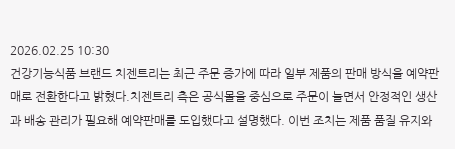2026.02.25 10:30
건강기능식품 브랜드 치젠트리는 최근 주문 증가에 따라 일부 제품의 판매 방식을 예약판매로 전환한다고 밝혔다.치젠트리 측은 공식몰을 중심으로 주문이 늘면서 안정적인 생산과 배송 관리가 필요해 예약판매를 도입했다고 설명했다. 이번 조치는 제품 품질 유지와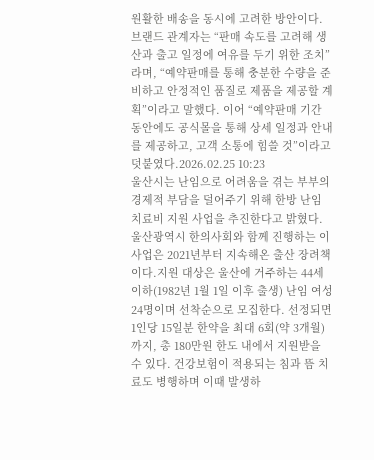원활한 배송을 동시에 고려한 방안이다.브랜드 관계자는 “판매 속도를 고려해 생산과 출고 일정에 여유를 두기 위한 조치”라며, “예약판매를 통해 충분한 수량을 준비하고 안정적인 품질로 제품을 제공할 계획”이라고 말했다. 이어 “예약판매 기간 동안에도 공식몰을 통해 상세 일정과 안내를 제공하고, 고객 소통에 힘쓸 것”이라고 덧붙였다.2026.02.25 10:23
울산시는 난임으로 어려움을 겪는 부부의 경제적 부담을 덜어주기 위해 한방 난임 치료비 지원 사업을 추진한다고 밝혔다.울산광역시 한의사회와 함께 진행하는 이 사업은 2021년부터 지속해온 출산 장려책이다.지원 대상은 울산에 거주하는 44세 이하(1982년 1월 1일 이후 출생) 난임 여성 24명이며 선착순으로 모집한다. 선정되면 1인당 15일분 한약을 최대 6회(약 3개월)까지, 총 180만원 한도 내에서 지원받을 수 있다. 건강보험이 적용되는 침과 뜸 치료도 병행하며 이때 발생하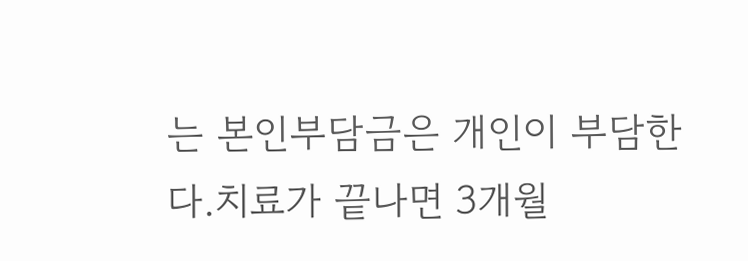는 본인부담금은 개인이 부담한다.치료가 끝나면 3개월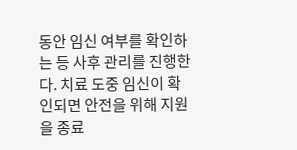동안 임신 여부를 확인하는 등 사후 관리를 진행한다. 치료 도중 임신이 확인되면 안전을 위해 지원을 종료